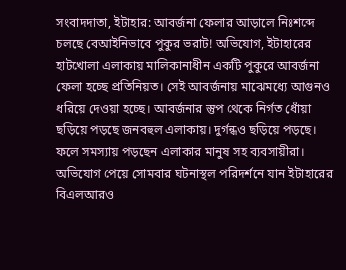সংবাদদাতা, ইটাহার: আবর্জনা ফেলার আড়ালে নিঃশব্দে চলছে বেআইনিভাবে পুকুর ভরাট! অভিযোগ, ইটাহারের হাটখোলা এলাকায় মালিকানাধীন একটি পুকুরে আবর্জনা ফেলা হচ্ছে প্রতিনিয়ত। সেই আবর্জনায় মাঝেমধ্যে আগুনও ধরিয়ে দেওয়া হচ্ছে। আবর্জনার স্তুপ থেকে নির্গত ধোঁয়া ছড়িয়ে পড়ছে জনবহুল এলাকায়। দুর্গন্ধও ছড়িয়ে পড়ছে। ফলে সমস্যায় পড়ছেন এলাকার মানুষ সহ ব্যবসায়ীরা। অভিযোগ পেয়ে সোমবার ঘটনাস্থল পরিদর্শনে যান ইটাহারের বিএলআরও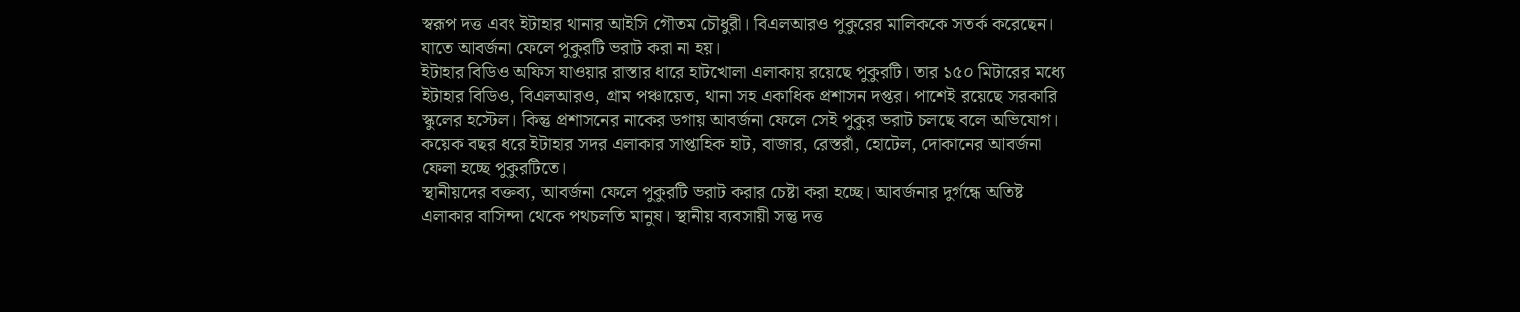স্বরূপ দত্ত এবং ইটাহার থানার আইসি গৌতম চৌধুরী। বিএলআরও পুকুরের মালিককে সতর্ক করেছেন। যাতে আবর্জনা ফেলে পুকুরটি ভরাট করা না হয়।
ইটাহার বিডিও অফিস যাওয়ার রাস্তার ধারে হাটখোলা এলাকায় রয়েছে পুকুরটি। তার ১৫০ মিটারের মধ্যে ইটাহার বিডিও, বিএলআরও, গ্রাম পঞ্চায়েত, থানা সহ একাধিক প্রশাসন দপ্তর। পাশেই রয়েছে সরকারি স্কুলের হস্টেল। কিন্তু প্রশাসনের নাকের ডগায় আবর্জনা ফেলে সেই পুকুর ভরাট চলছে বলে অভিযোগ। কয়েক বছর ধরে ইটাহার সদর এলাকার সাপ্তাহিক হাট, বাজার, রেস্তরাঁ, হোটেল, দোকানের আবর্জনা ফেলা হচ্ছে পুকুরটিতে।
স্থানীয়দের বক্তব্য, আবর্জনা ফেলে পুকুরটি ভরাট করার চেষ্টা করা হচ্ছে। আবর্জনার দুর্গন্ধে অতিষ্ট এলাকার বাসিন্দা থেকে পথচলতি মানুষ। স্থানীয় ব্যবসায়ী সন্তু দত্ত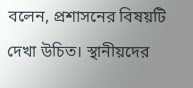বলেন, প্রশাসনের বিষয়টি দেখা উচিত। স্থানীয়দের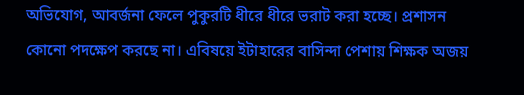অভিযোগ, আবর্জনা ফেলে পুকুরটি ধীরে ধীরে ভরাট করা হচ্ছে। প্রশাসন কোনো পদক্ষেপ করছে না। এবিষয়ে ইটাহারের বাসিন্দা পেশায় শিক্ষক অজয়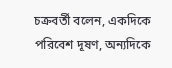চক্রবর্তী বলেন, একদিকে পরিবেশ দূষণ, অন্যদিকে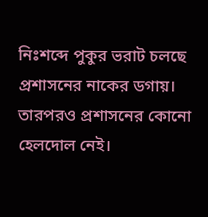নিঃশব্দে পুকুর ভরাট চলছে প্রশাসনের নাকের ডগায়। তারপরও প্রশাসনের কোনো হেলদোল নেই।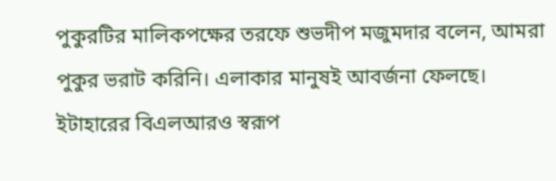পুকুরটির মালিকপক্ষের তরফে শুভদীপ মজুমদার বলেন, আমরা পুকুর ভরাট করিনি। এলাকার মানুষই আবর্জনা ফেলছে। ইটাহারের বিএলআরও স্বরূপ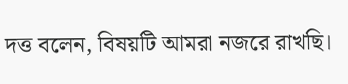দত্ত বলেন, বিষয়টি আমরা নজরে রাখছি।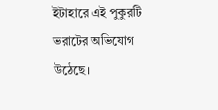ইটাহারে এই পুকুরটি ভরাটের অভিযোগ উঠেছে।